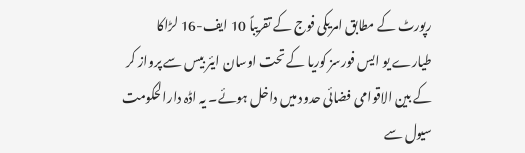رپورٹ کے مطابق امریکی فوج کے تقریباً 10 ایف-16 لڑاکا طیارے یو ایس فورسز کوریا کے تحت اوسان ایئر بیس سے پرواز کر کے بین الاقوامی فضائی حدود میں داخل ہوئے۔ یہ اڈہ دارالحکومت سیول سے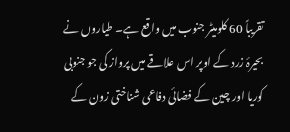تقریباً 60 کلومیٹر جنوب میں واقع ہے۔ طیاروں نے بحیرۂ زرد کے اوپر اس علاقے میں پرواز کی جو جنوبی کوریا اور چین کے فضائی دفاعی شناختی زون کے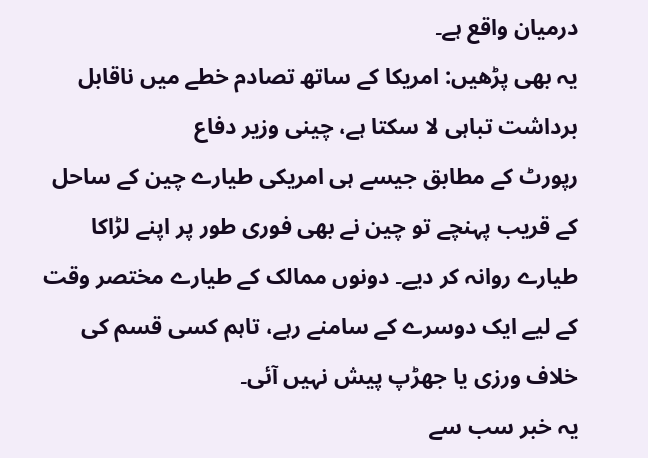درمیان واقع ہے۔
یہ بھی پڑھیں: امریکا کے ساتھ تصادم خطے میں ناقابل برداشت تباہی لا سکتا ہے، چینی وزیر دفاع
رپورٹ کے مطابق جیسے ہی امریکی طیارے چین کے ساحل کے قریب پہنچے تو چین نے بھی فوری طور پر اپنے لڑاکا طیارے روانہ کر دیے۔ دونوں ممالک کے طیارے مختصر وقت کے لیے ایک دوسرے کے سامنے رہے، تاہم کسی قسم کی خلاف ورزی یا جھڑپ پیش نہیں آئی۔
یہ خبر سب سے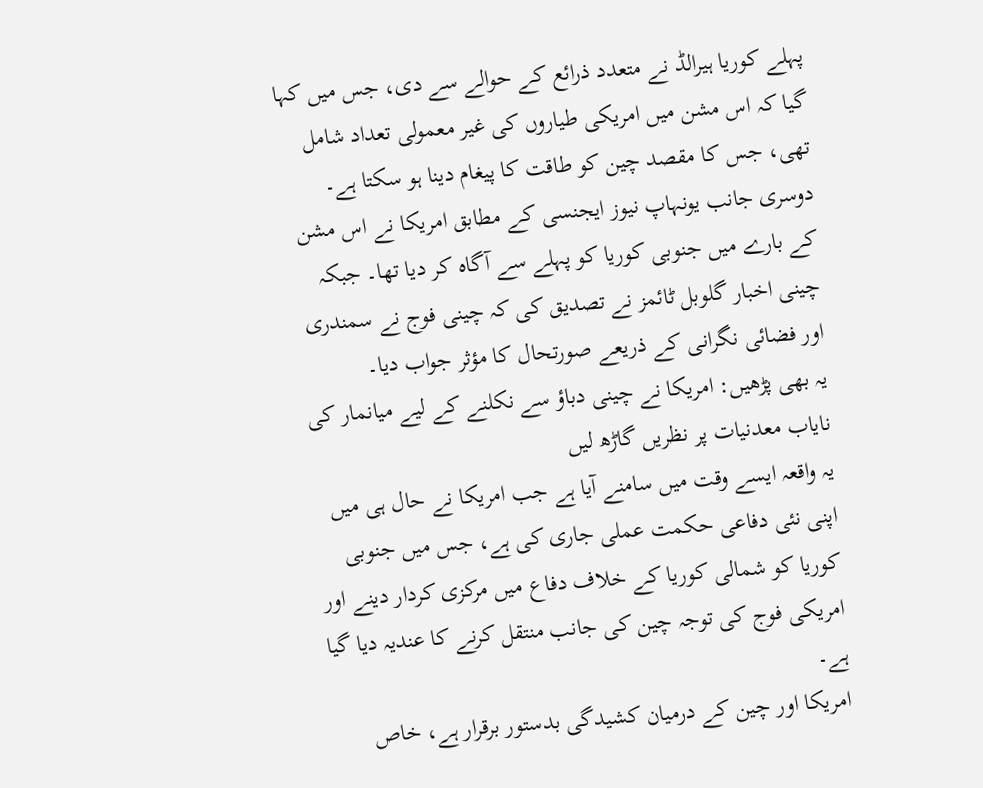پہلے کوریا ہیرالڈ نے متعدد ذرائع کے حوالے سے دی، جس میں کہا گیا کہ اس مشن میں امریکی طیاروں کی غیر معمولی تعداد شامل تھی، جس کا مقصد چین کو طاقت کا پیغام دینا ہو سکتا ہے۔
دوسری جانب یونہاپ نیوز ایجنسی کے مطابق امریکا نے اس مشن کے بارے میں جنوبی کوریا کو پہلے سے آگاہ کر دیا تھا۔ جبکہ چینی اخبار گلوبل ٹائمز نے تصدیق کی کہ چینی فوج نے سمندری اور فضائی نگرانی کے ذریعے صورتحال کا مؤثر جواب دیا۔
یہ بھی پڑھیں: امریکا نے چینی دباؤ سے نکلنے کے لیے میانمار کی نایاب معدنیات پر نظریں گاڑھ لیں
یہ واقعہ ایسے وقت میں سامنے آیا ہے جب امریکا نے حال ہی میں اپنی نئی دفاعی حکمت عملی جاری کی ہے، جس میں جنوبی کوریا کو شمالی کوریا کے خلاف دفاع میں مرکزی کردار دینے اور امریکی فوج کی توجہ چین کی جانب منتقل کرنے کا عندیہ دیا گیا ہے۔
امریکا اور چین کے درمیان کشیدگی بدستور برقرار ہے، خاص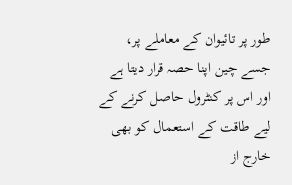طور پر تائیوان کے معاملے پر، جسے چین اپنا حصہ قرار دیتا ہے اور اس پر کنٹرول حاصل کرنے کے لیے طاقت کے استعمال کو بھی خارج از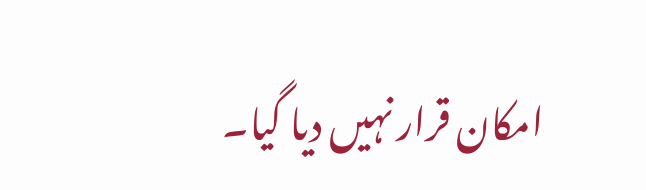امکان قرار نہیں دیا گیا۔